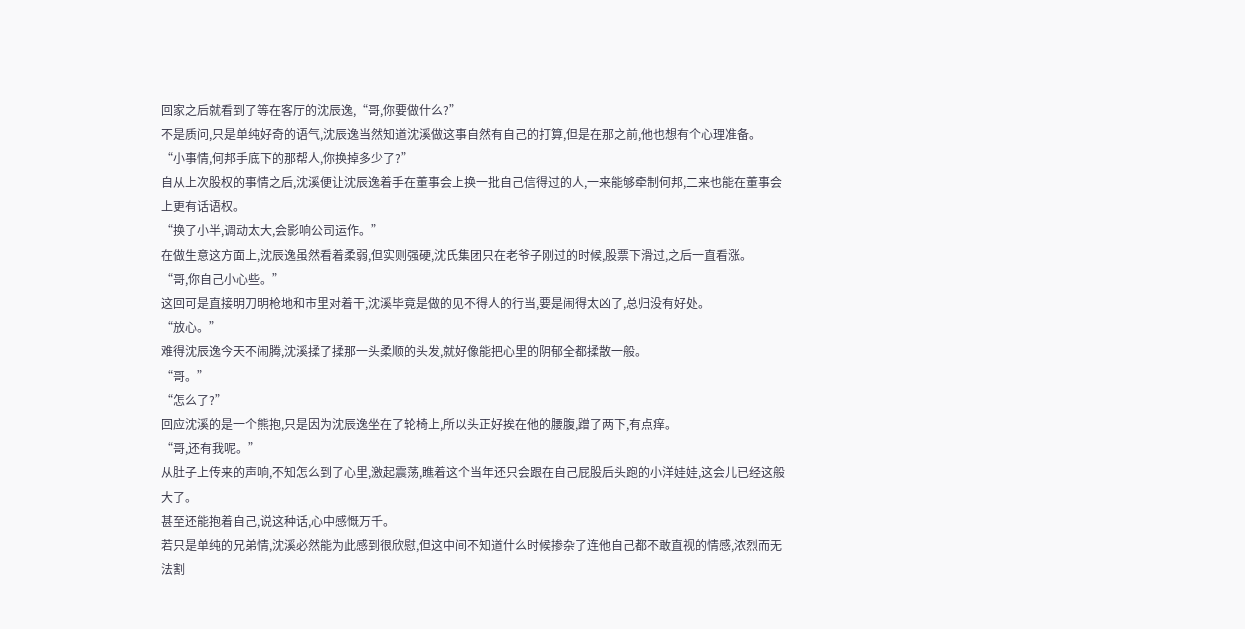回家之后就看到了等在客厅的沈辰逸,“哥,你要做什么?”
不是质问,只是单纯好奇的语气,沈辰逸当然知道沈溪做这事自然有自己的打算,但是在那之前,他也想有个心理准备。
“小事情,何邦手底下的那帮人,你换掉多少了?”
自从上次股权的事情之后,沈溪便让沈辰逸着手在董事会上换一批自己信得过的人,一来能够牵制何邦,二来也能在董事会上更有话语权。
“换了小半,调动太大,会影响公司运作。”
在做生意这方面上,沈辰逸虽然看着柔弱,但实则强硬,沈氏集团只在老爷子刚过的时候,股票下滑过,之后一直看涨。
“哥,你自己小心些。”
这回可是直接明刀明枪地和市里对着干,沈溪毕竟是做的见不得人的行当,要是闹得太凶了,总归没有好处。
“放心。”
难得沈辰逸今天不闹腾,沈溪揉了揉那一头柔顺的头发,就好像能把心里的阴郁全都揉散一般。
“哥。”
“怎么了?”
回应沈溪的是一个熊抱,只是因为沈辰逸坐在了轮椅上,所以头正好挨在他的腰腹,蹭了两下,有点痒。
“哥,还有我呢。”
从肚子上传来的声响,不知怎么到了心里,激起震荡,瞧着这个当年还只会跟在自己屁股后头跑的小洋娃娃,这会儿已经这般大了。
甚至还能抱着自己,说这种话,心中感慨万千。
若只是单纯的兄弟情,沈溪必然能为此感到很欣慰,但这中间不知道什么时候掺杂了连他自己都不敢直视的情感,浓烈而无法割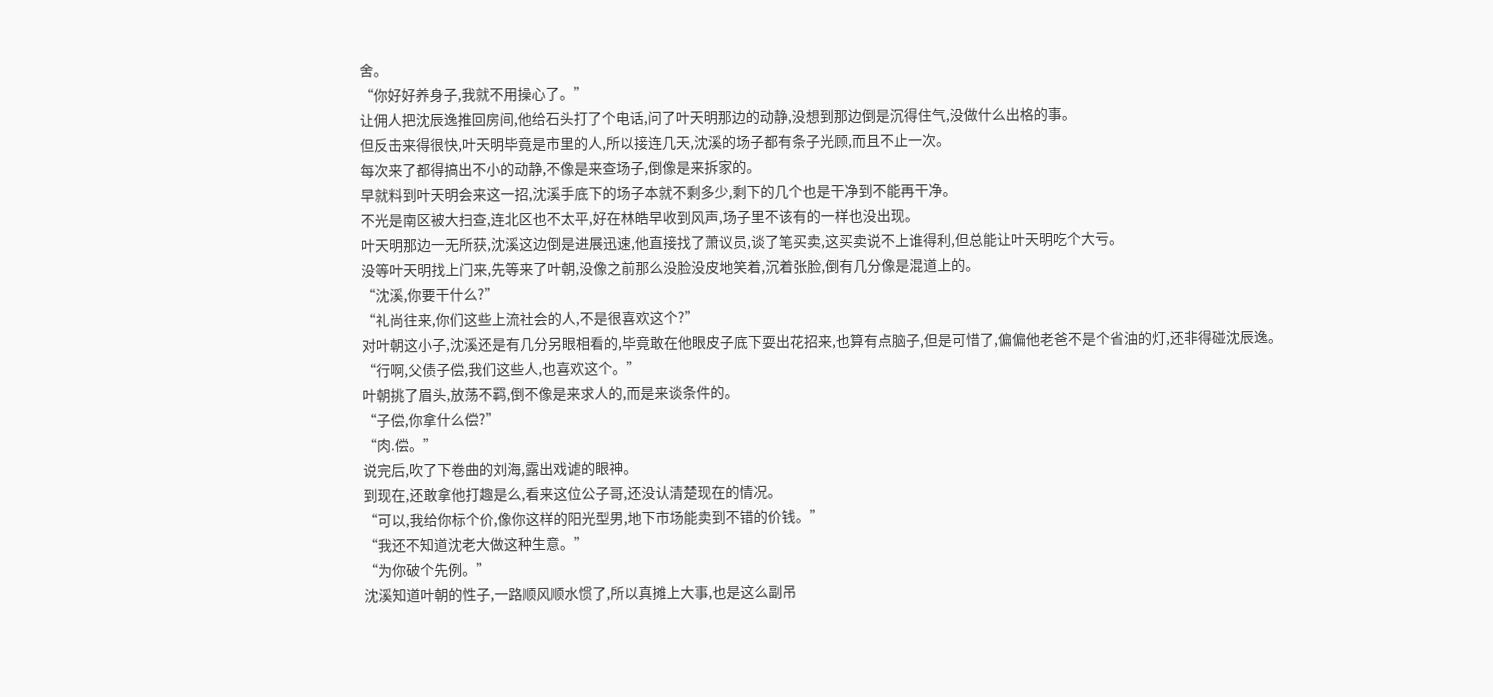舍。
“你好好养身子,我就不用操心了。”
让佣人把沈辰逸推回房间,他给石头打了个电话,问了叶天明那边的动静,没想到那边倒是沉得住气,没做什么出格的事。
但反击来得很快,叶天明毕竟是市里的人,所以接连几天,沈溪的场子都有条子光顾,而且不止一次。
每次来了都得搞出不小的动静,不像是来查场子,倒像是来拆家的。
早就料到叶天明会来这一招,沈溪手底下的场子本就不剩多少,剩下的几个也是干净到不能再干净。
不光是南区被大扫查,连北区也不太平,好在林皓早收到风声,场子里不该有的一样也没出现。
叶天明那边一无所获,沈溪这边倒是进展迅速,他直接找了萧议员,谈了笔买卖,这买卖说不上谁得利,但总能让叶天明吃个大亏。
没等叶天明找上门来,先等来了叶朝,没像之前那么没脸没皮地笑着,沉着张脸,倒有几分像是混道上的。
“沈溪,你要干什么?”
“礼尚往来,你们这些上流社会的人,不是很喜欢这个?”
对叶朝这小子,沈溪还是有几分另眼相看的,毕竟敢在他眼皮子底下耍出花招来,也算有点脑子,但是可惜了,偏偏他老爸不是个省油的灯,还非得碰沈辰逸。
“行啊,父债子偿,我们这些人,也喜欢这个。”
叶朝挑了眉头,放荡不羁,倒不像是来求人的,而是来谈条件的。
“子偿,你拿什么偿?”
“肉.偿。”
说完后,吹了下卷曲的刘海,露出戏谑的眼神。
到现在,还敢拿他打趣是么,看来这位公子哥,还没认清楚现在的情况。
“可以,我给你标个价,像你这样的阳光型男,地下市场能卖到不错的价钱。”
“我还不知道沈老大做这种生意。”
“为你破个先例。”
沈溪知道叶朝的性子,一路顺风顺水惯了,所以真摊上大事,也是这么副吊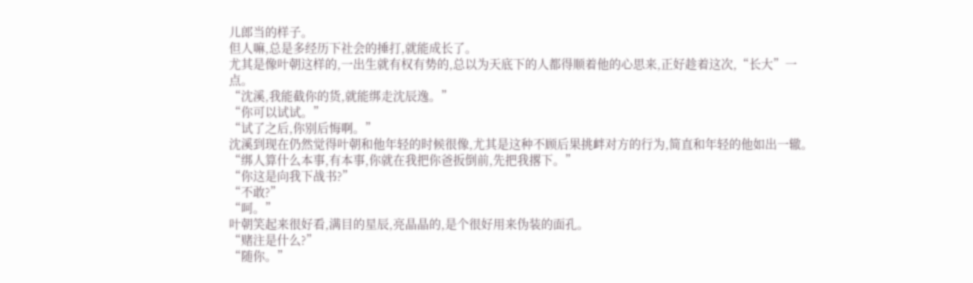儿郎当的样子。
但人嘛,总是多经历下社会的捶打,就能成长了。
尤其是像叶朝这样的,一出生就有权有势的,总以为天底下的人都得顺着他的心思来,正好趁着这次,“长大”一点。
“沈溪,我能截你的货,就能绑走沈辰逸。”
“你可以试试。”
“试了之后,你别后悔啊。”
沈溪到现在仍然觉得叶朝和他年轻的时候很像,尤其是这种不顾后果挑衅对方的行为,简直和年轻的他如出一辙。
“绑人算什么本事,有本事,你就在我把你爸扳倒前,先把我撂下。”
“你这是向我下战书?”
“不敢?”
“呵。”
叶朝笑起来很好看,满目的星辰,亮晶晶的,是个很好用来伪装的面孔。
“赌注是什么?”
“随你。”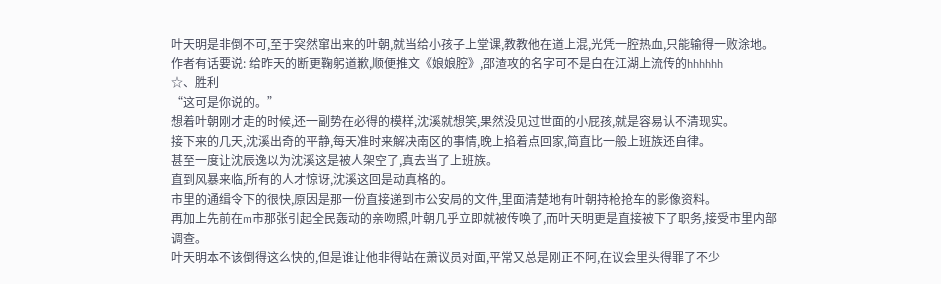叶天明是非倒不可,至于突然窜出来的叶朝,就当给小孩子上堂课,教教他在道上混,光凭一腔热血,只能输得一败涂地。
作者有话要说: 给昨天的断更鞠躬道歉,顺便推文《娘娘腔》,邵渣攻的名字可不是白在江湖上流传的hhhhhh
☆、胜利
“这可是你说的。”
想着叶朝刚才走的时候,还一副势在必得的模样,沈溪就想笑,果然没见过世面的小屁孩,就是容易认不清现实。
接下来的几天,沈溪出奇的平静,每天准时来解决南区的事情,晚上掐着点回家,简直比一般上班族还自律。
甚至一度让沈辰逸以为沈溪这是被人架空了,真去当了上班族。
直到风暴来临,所有的人才惊讶,沈溪这回是动真格的。
市里的通缉令下的很快,原因是那一份直接递到市公安局的文件,里面清楚地有叶朝持枪抢车的影像资料。
再加上先前在m市那张引起全民轰动的亲吻照,叶朝几乎立即就被传唤了,而叶天明更是直接被下了职务,接受市里内部调查。
叶天明本不该倒得这么快的,但是谁让他非得站在萧议员对面,平常又总是刚正不阿,在议会里头得罪了不少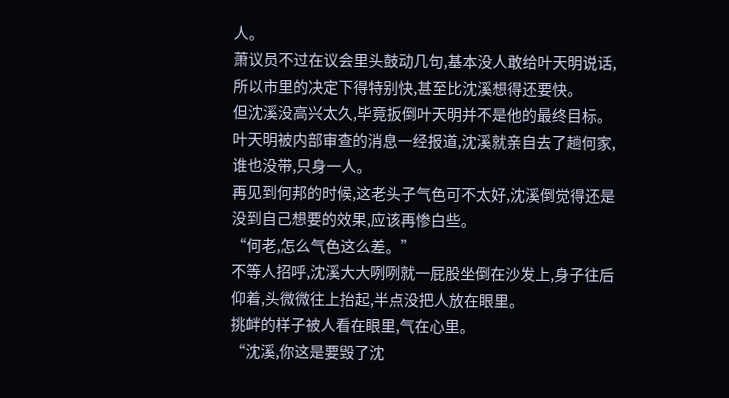人。
萧议员不过在议会里头鼓动几句,基本没人敢给叶天明说话,所以市里的决定下得特别快,甚至比沈溪想得还要快。
但沈溪没高兴太久,毕竟扳倒叶天明并不是他的最终目标。
叶天明被内部审查的消息一经报道,沈溪就亲自去了趟何家,谁也没带,只身一人。
再见到何邦的时候,这老头子气色可不太好,沈溪倒觉得还是没到自己想要的效果,应该再惨白些。
“何老,怎么气色这么差。”
不等人招呼,沈溪大大咧咧就一屁股坐倒在沙发上,身子往后仰着,头微微往上抬起,半点没把人放在眼里。
挑衅的样子被人看在眼里,气在心里。
“沈溪,你这是要毁了沈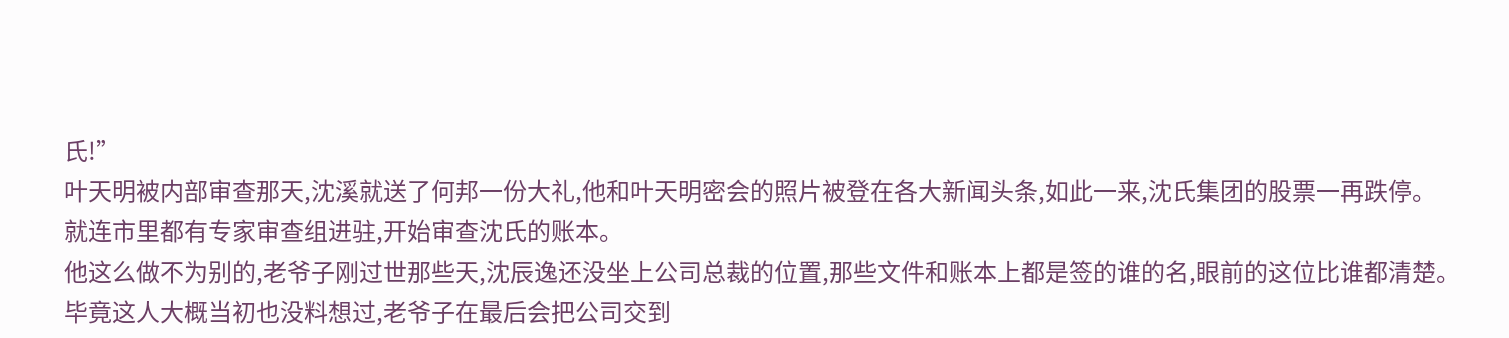氏!”
叶天明被内部审查那天,沈溪就送了何邦一份大礼,他和叶天明密会的照片被登在各大新闻头条,如此一来,沈氏集团的股票一再跌停。
就连市里都有专家审查组进驻,开始审查沈氏的账本。
他这么做不为别的,老爷子刚过世那些天,沈辰逸还没坐上公司总裁的位置,那些文件和账本上都是签的谁的名,眼前的这位比谁都清楚。
毕竟这人大概当初也没料想过,老爷子在最后会把公司交到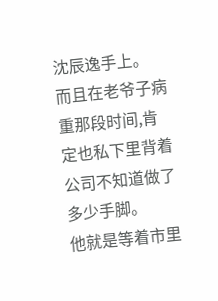沈辰逸手上。
而且在老爷子病重那段时间,肯定也私下里背着公司不知道做了多少手脚。
他就是等着市里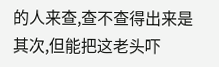的人来查,查不查得出来是其次,但能把这老头吓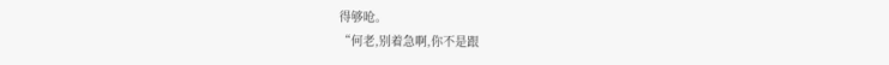得够呛。
“何老,别着急啊,你不是跟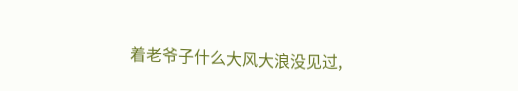着老爷子什么大风大浪没见过,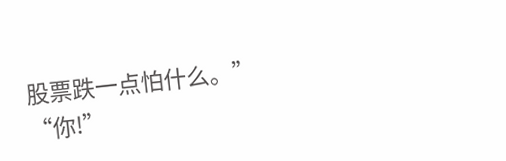股票跌一点怕什么。”
“你!”